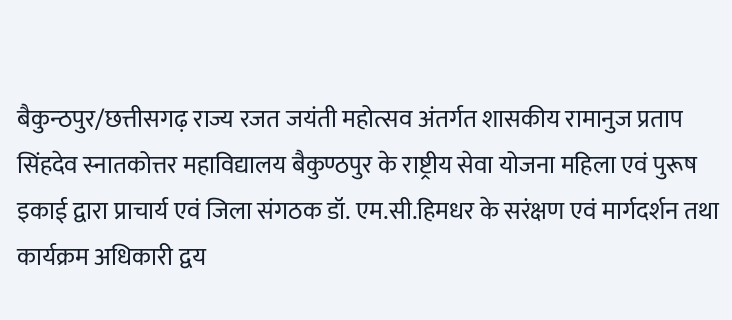बैकुन्ठपुर/छत्तीसगढ़ राज्य रजत जयंती महोत्सव अंतर्गत शासकीय रामानुज प्रताप सिंहदेव स्नातकोत्तर महाविद्यालय बैकुण्ठपुर के राष्ट्रीय सेवा योजना महिला एवं पुरूष इकाई द्वारा प्राचार्य एवं जिला संगठक डॉ. एम.सी.हिमधर के सरंक्षण एवं मार्गदर्शन तथा कार्यक्रम अधिकारी द्वय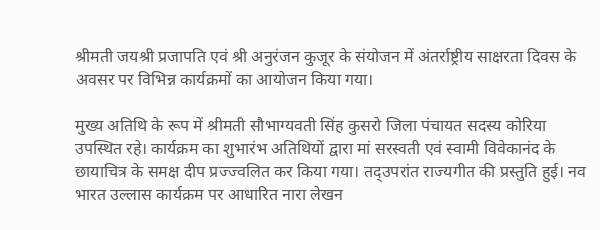श्रीमती जयश्री प्रजापति एवं श्री अनुरंजन कुजूर के संयोजन में अंतर्राष्ट्रीय साक्षरता दिवस के अवसर पर विभिन्न कार्यक्रमों का आयोजन किया गया।

मुख्य अतिथि के रूप में श्रीमती सौभाग्यवती सिंह कुसरो जिला पंचायत सदस्य कोरिया उपस्थित रहे। कार्यक्रम का शुभारंभ अतिथियों द्वारा मां सरस्वती एवं स्वामी विवेकानंद के छायाचित्र के समक्ष दीप प्रज्ज्वलित कर किया गया। तद्उपरांत राज्यगीत की प्रस्तुति हुई। नव भारत उल्लास कार्यक्रम पर आधारित नारा लेखन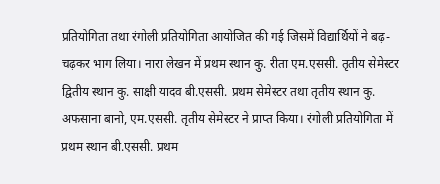प्रतियोगिता तथा रंगोली प्रतियोगिता आयोजित की गई जिसमें विद्यार्थियों ने बढ़-चढ़कर भाग लिया। नारा लेखन में प्रथम स्थान कु. रीता एम.एससी. तृतीय सेमेस्टर द्वितीय स्थान कु. साक्षी यादव बी.एससी. प्रथम सेमेस्टर तथा तृतीय स्थान कु. अफसाना बानो, एम.एससी. तृतीय सेमेस्टर ने प्राप्त किया। रंगोली प्रतियोगिता में प्रथम स्थान बी.एससी. प्रथम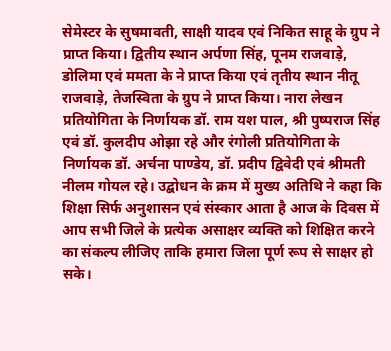सेमेस्टर के सुषमावती, साक्षी यादव एवं निकित साहू के ग्रुप ने प्राप्त किया। द्वितीय स्थान अर्पणा सिंह, पूनम राजवाड़े, डोलिमा एवं ममता के ने प्राप्त किया एवं तृतीय स्थान नीतू राजवाड़े, तेजस्विता के ग्रुप ने प्राप्त किया। नारा लेखन प्रतियोगिता के निर्णायक डॉ. राम यश पाल, श्री पुष्पराज सिंह एवं डॉ. कुलदीप ओझा रहे और रंगोली प्रतियोगिता के निर्णायक डॉ. अर्चना पाण्डेय, डॉ. प्रदीप द्विवेदी एवं श्रीमती नीलम गोयल रहे। उद्बोधन के क्रम में मुख्य अतिथि ने कहा कि शिक्षा सिर्फ अनुशासन एवं संस्कार आता है आज के दिवस में आप सभी जिले के प्रत्येक असाक्षर व्यक्ति को शिक्षित करने का संकल्प लीजिए ताकि हमारा जिला पूर्ण रूप से साक्षर हो सके।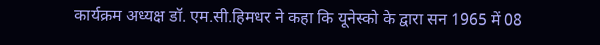कार्यक्रम अध्यक्ष डॉ. एम.सी.हिमधर ने कहा कि यूनेस्को के द्वारा सन 1965 में 08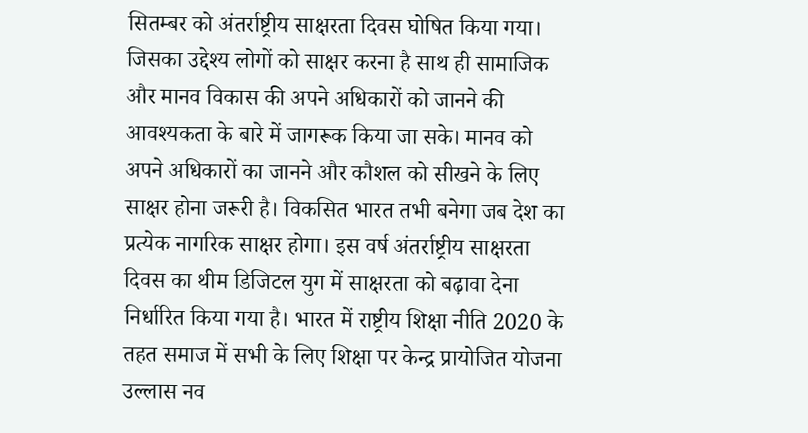सितम्बर को अंतर्राष्ट्रीय साक्षरता दिवस घोषित किया गया। जिसका उद्देश्य लोगों को साक्षर करना है साथ ही सामाजिक और मानव विकास की अपने अधिकारों को जानने की आवश्यकता के बारे में जागरूक किया जा सके। मानव को अपने अधिकारों का जानने और कौशल को सीखने के लिए साक्षर होना जरूरी है। विकसित भारत तभी बनेगा जब देश का प्रत्येक नागरिक साक्षर होगा। इस वर्ष अंतर्राष्ट्रीय साक्षरता दिवस का थीम डिजिटल युग में साक्षरता को बढ़ावा देना निर्धारित किया गया है। भारत में राष्ट्रीय शिक्षा नीति 2020 के तहत समाज में सभी के लिए शिक्षा पर केन्द्र प्रायोजित योजना उल्लास नव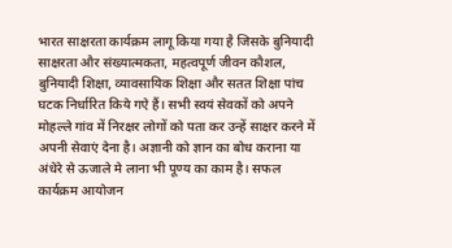भारत साक्षरता कार्यक्रम लागू किया गया है जिसके बुनियादी साक्षरता और संख्यात्मकता, महत्वपूर्ण जीवन कौशल, बुनियादी शिक्षा, व्यावसायिक शिक्षा और सतत शिक्षा पांच घटक निर्धारित किये गऐ हैं। सभी स्वयं सेवकों को अपने मोहल्ले गांव में निरक्षर लोगों को पता कर उन्हें साक्षर करने में अपनी सेवाएं देना है। अज्ञानी को ज्ञान का बोध कराना या अंधेरे से ऊजाले मे लाना भी पूण्य का काम है। सफल कार्यक्रम आयोजन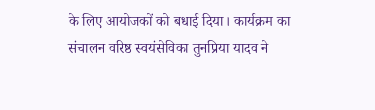के लिए आयोजकों को बधाई दिया। कार्यक्रम का संचालन वरिष्ठ स्वयंसेविका तुनप्रिया यादव ने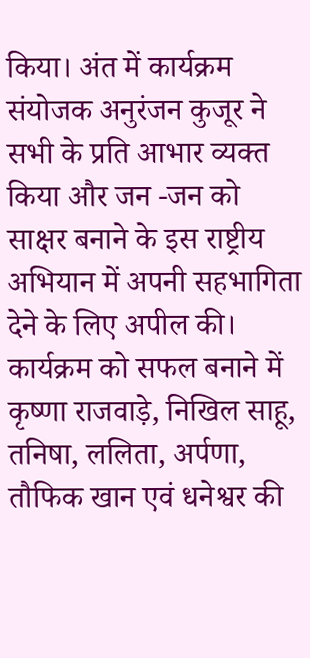किया। अंत में कार्यक्रम संयोजक अनुरंजन कुजूर ने सभी के प्रति आभार व्यक्त किया और जन -जन को साक्षर बनाने के इस राष्ट्रीय अभियान में अपनी सहभागिता देने के लिए अपील की। कार्यक्रम को सफल बनाने में कृष्णा राजवाड़े, निखिल साहू, तनिषा, ललिता, अर्पणा, तौफिक खान एवं धनेश्वर की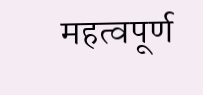महत्वपूर्ण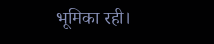भूमिका रही।